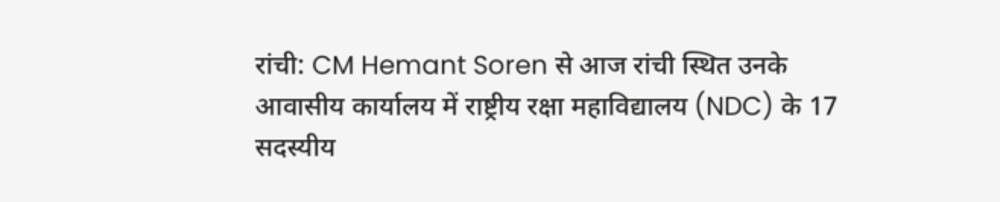रांची: CM Hemant Soren से आज रांची स्थित उनके आवासीय कार्यालय में राष्ट्रीय रक्षा महाविद्यालय (NDC) के 17 सदस्यीय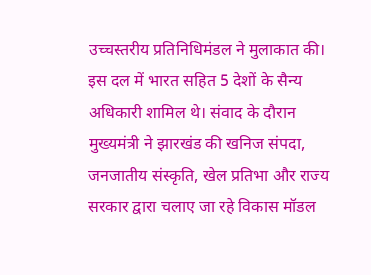उच्चस्तरीय प्रतिनिधिमंडल ने मुलाकात की। इस दल में भारत सहित 5 देशों के सैन्य अधिकारी शामिल थे। संवाद के दौरान मुख्यमंत्री ने झारखंड की खनिज संपदा, जनजातीय संस्कृति, खेल प्रतिभा और राज्य सरकार द्वारा चलाए जा रहे विकास मॉडल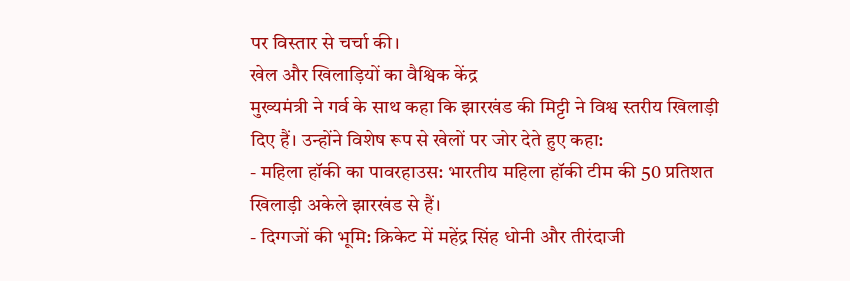पर विस्तार से चर्चा की।
खेल और खिलाड़ियों का वैश्विक केंद्र
मुख्यमंत्री ने गर्व के साथ कहा कि झारखंड की मिट्टी ने विश्व स्तरीय खिलाड़ी दिए हैं। उन्होंने विशेष रूप से खेलों पर जोर देते हुए कहा:
- महिला हॉकी का पावरहाउस: भारतीय महिला हॉकी टीम की 50 प्रतिशत खिलाड़ी अकेले झारखंड से हैं।
- दिग्गजों की भूमि: क्रिकेट में महेंद्र सिंह धोनी और तीरंदाजी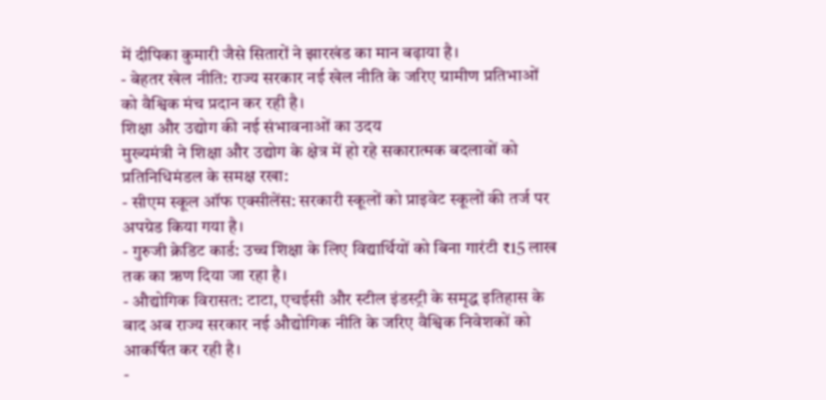में दीपिका कुमारी जैसे सितारों ने झारखंड का मान बढ़ाया है।
- बेहतर खेल नीति: राज्य सरकार नई खेल नीति के जरिए ग्रामीण प्रतिभाओं को वैश्विक मंच प्रदान कर रही है।
शिक्षा और उद्योग की नई संभावनाओं का उदय
मुख्यमंत्री ने शिक्षा और उद्योग के क्षेत्र में हो रहे सकारात्मक बदलावों को प्रतिनिधिमंडल के समक्ष रखा:
- सीएम स्कूल ऑफ एक्सीलेंस: सरकारी स्कूलों को प्राइवेट स्कूलों की तर्ज पर अपग्रेड किया गया है।
- गुरुजी क्रेडिट कार्ड: उच्च शिक्षा के लिए विद्यार्थियों को बिना गारंटी ₹15 लाख तक का ऋण दिया जा रहा है।
- औद्योगिक विरासत: टाटा, एचईसी और स्टील इंडस्ट्री के समृद्ध इतिहास के बाद अब राज्य सरकार नई औद्योगिक नीति के जरिए वैश्विक निवेशकों को आकर्षित कर रही है।
-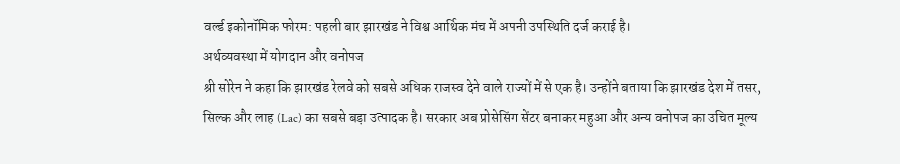वर्ल्ड इकोनॉमिक फोरम: पहली बार झारखंड ने विश्व आर्थिक मंच में अपनी उपस्थिति दर्ज कराई है।
अर्थव्यवस्था में योगदान और वनोपज
श्री सोरेन ने कहा कि झारखंड रेलवे को सबसे अधिक राजस्व देने वाले राज्यों में से एक है। उन्होंने बताया कि झारखंड देश में तसर, सिल्क और लाह (Lac) का सबसे बड़ा उत्पादक है। सरकार अब प्रोसेसिंग सेंटर बनाकर महुआ और अन्य वनोपज का उचित मूल्य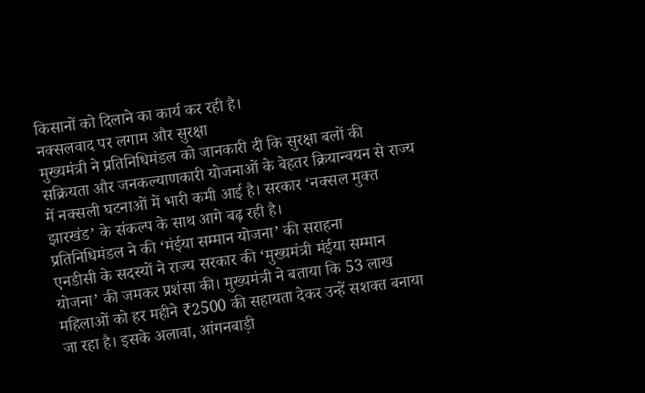किसानों को दिलाने का कार्य कर रही है।
नक्सलवाद पर लगाम और सुरक्षा
मुख्यमंत्री ने प्रतिनिधिमंडल को जानकारी दी कि सुरक्षा बलों की सक्रियता और जनकल्याणकारी योजनाओं के बेहतर क्रियान्वयन से राज्य में नक्सली घटनाओं में भारी कमी आई है। सरकार ‘नक्सल मुक्त झारखंड’ के संकल्प के साथ आगे बढ़ रही है।
प्रतिनिधिमंडल ने की ‘मंईया सम्मान योजना’ की सराहना
एनडीसी के सदस्यों ने राज्य सरकार की ‘मुख्यमंत्री मंईया सम्मान योजना’ की जमकर प्रशंसा की। मुख्यमंत्री ने बताया कि 53 लाख महिलाओं को हर महीने ₹2500 की सहायता देकर उन्हें सशक्त बनाया जा रहा है। इसके अलावा, आंगनबाड़ी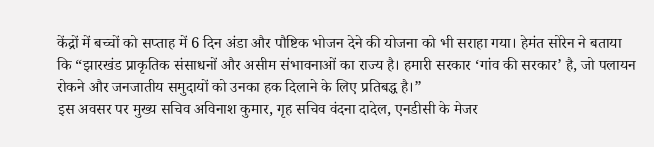केंद्रों में बच्चों को सप्ताह में 6 दिन अंडा और पौष्टिक भोजन देने की योजना को भी सराहा गया। हेमंत सोरेन ने बताया कि “झारखंड प्राकृतिक संसाधनों और असीम संभावनाओं का राज्य है। हमारी सरकार ‘गांव की सरकार’ है, जो पलायन रोकने और जनजातीय समुदायों को उनका हक दिलाने के लिए प्रतिबद्ध है।”
इस अवसर पर मुख्य सचिव अविनाश कुमार, गृह सचिव वंदना दादेल, एनडीसी के मेजर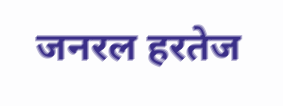जनरल हरतेज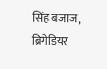सिंह बजाज, ब्रिगेडियर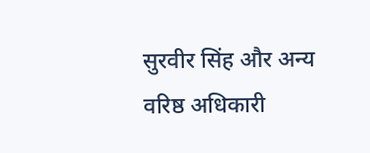सुरवीर सिंह और अन्य वरिष्ठ अधिकारी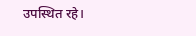उपस्थित रहे।